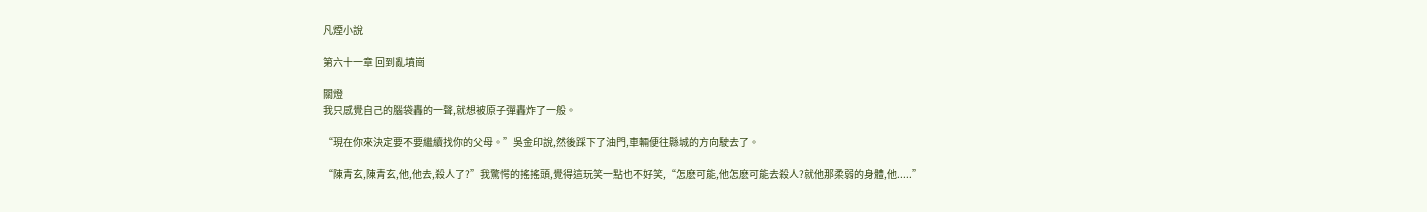凡煙小說

第六十一章 回到亂墳崗

關燈
我只感覺自己的腦袋轟的一聲,就想被原子彈轟炸了一般。

“現在你來決定要不要繼續找你的父母。”吳金印說,然後踩下了油門,車輛便往縣城的方向駛去了。

“陳青玄,陳青玄,他,他去,殺人了?”我驚愕的搖搖頭,覺得這玩笑一點也不好笑,“怎麽可能,他怎麽可能去殺人?就他那柔弱的身體,他.....”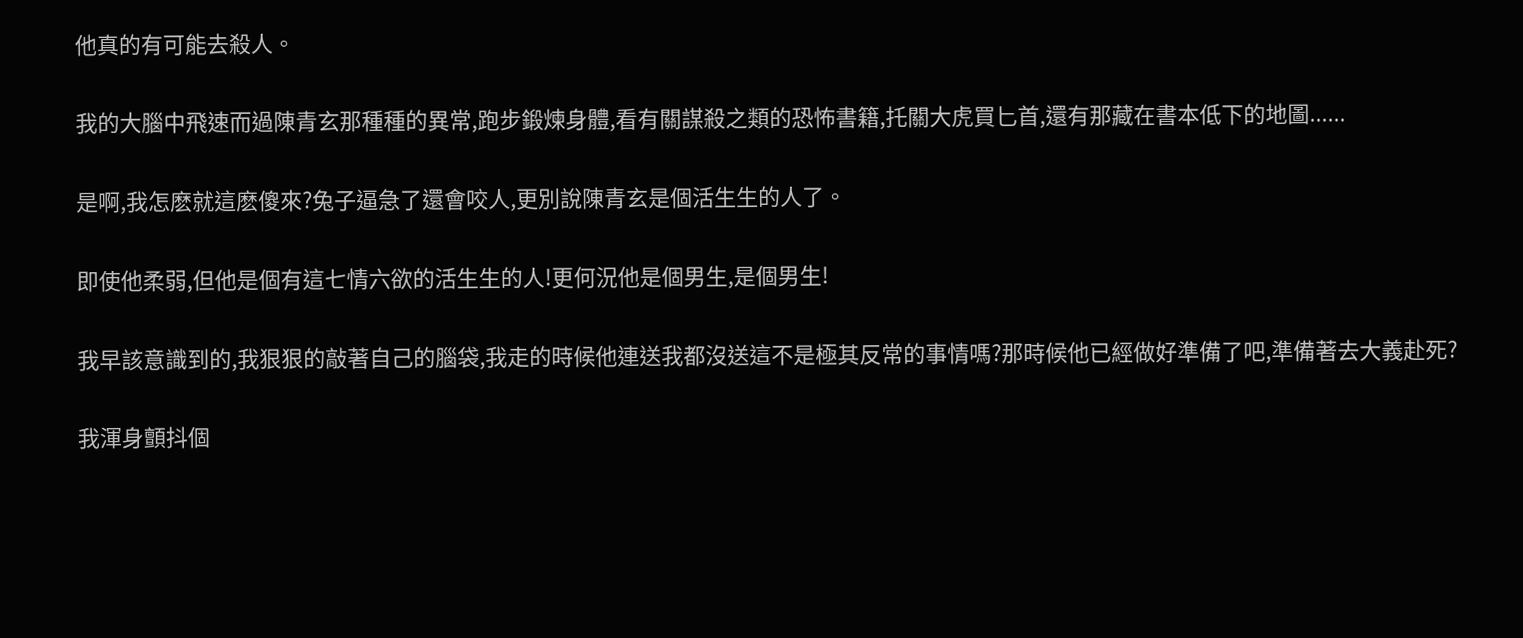他真的有可能去殺人。

我的大腦中飛速而過陳青玄那種種的異常,跑步鍛煉身體,看有關謀殺之類的恐怖書籍,托關大虎買匕首,還有那藏在書本低下的地圖......

是啊,我怎麽就這麽傻來?兔子逼急了還會咬人,更別說陳青玄是個活生生的人了。

即使他柔弱,但他是個有這七情六欲的活生生的人!更何況他是個男生,是個男生!

我早該意識到的,我狠狠的敲著自己的腦袋,我走的時候他連送我都沒送這不是極其反常的事情嗎?那時候他已經做好準備了吧,準備著去大義赴死?

我渾身顫抖個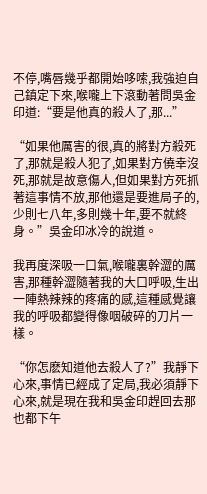不停,嘴唇幾乎都開始哆嗦,我強迫自己鎮定下來,喉嚨上下滾動著問吳金印道:“要是他真的殺人了,那...”

“如果他厲害的很,真的將對方殺死了,那就是殺人犯了,如果對方僥幸沒死,那就是故意傷人,但如果對方死抓著這事情不放,那他還是要進局子的,少則七八年,多則幾十年,要不就終身。”吳金印冰冷的說道。

我再度深吸一口氣,喉嚨裏幹澀的厲害,那種幹澀隨著我的大口呼吸,生出一陣熱辣辣的疼痛的感,這種感覺讓我的呼吸都變得像咽破碎的刀片一樣。

“你怎麽知道他去殺人了?”我靜下心來,事情已經成了定局,我必須靜下心來,就是現在我和吳金印趕回去那也都下午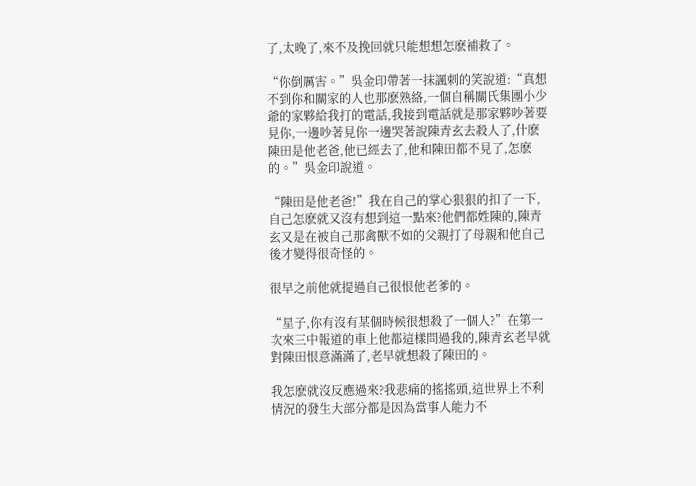了,太晚了,來不及挽回就只能想想怎麽補救了。

“你倒厲害。”吳金印帶著一抹諷刺的笑說道:“真想不到你和關家的人也那麽熟絡,一個自稱關氏集團小少爺的家夥給我打的電話,我接到電話就是那家夥吵著要見你,一邊吵著見你一邊哭著說陳青玄去殺人了,什麽陳田是他老爸,他已經去了,他和陳田都不見了,怎麽的。”吳金印說道。

“陳田是他老爸!”我在自己的掌心狠狠的扣了一下,自己怎麽就又沒有想到這一點來?他們都姓陳的,陳青玄又是在被自己那禽獸不如的父親打了母親和他自己後才變得很奇怪的。

很早之前他就提過自己很恨他老爹的。

“星子,你有沒有某個時候很想殺了一個人?”在第一次來三中報道的車上他都這樣問過我的,陳青玄老早就對陳田恨意滿滿了,老早就想殺了陳田的。

我怎麽就沒反應過來?我悲痛的搖搖頭,這世界上不利情況的發生大部分都是因為當事人能力不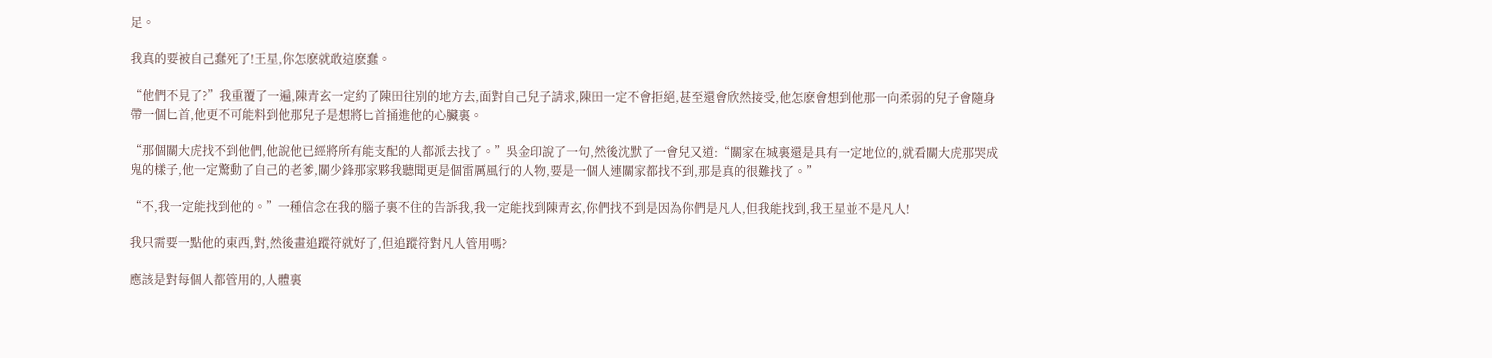足。

我真的要被自己蠢死了!王星,你怎麽就敢這麽蠢。

“他們不見了?”我重覆了一遍,陳青玄一定約了陳田往別的地方去,面對自己兒子請求,陳田一定不會拒絕,甚至還會欣然接受,他怎麽會想到他那一向柔弱的兒子會隨身帶一個匕首,他更不可能料到他那兒子是想將匕首捅進他的心臟裏。

“那個關大虎找不到他們,他說他已經將所有能支配的人都派去找了。”吳金印說了一句,然後沈默了一會兒又道:“關家在城裏還是具有一定地位的,就看關大虎那哭成鬼的樣子,他一定驚動了自己的老爹,關少鋒那家夥我聽聞更是個雷厲風行的人物,要是一個人連關家都找不到,那是真的很難找了。”

“不,我一定能找到他的。”一種信念在我的腦子裏不住的告訴我,我一定能找到陳青玄,你們找不到是因為你們是凡人,但我能找到,我王星並不是凡人!

我只需要一點他的東西,對,然後畫追蹤符就好了,但追蹤符對凡人管用嗎?

應該是對每個人都管用的,人體裏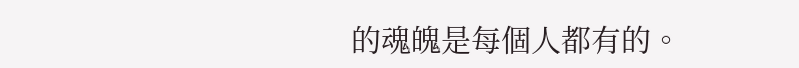的魂魄是每個人都有的。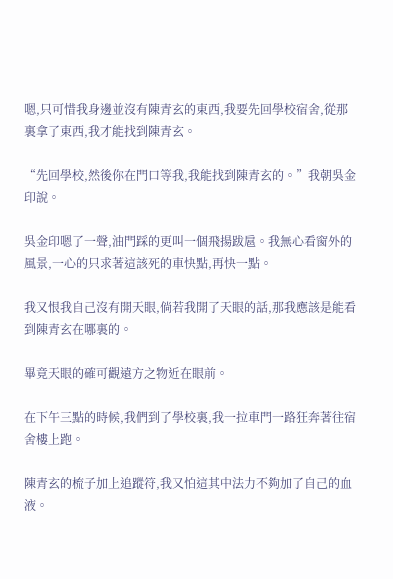嗯,只可惜我身邊並沒有陳青玄的東西,我要先回學校宿舍,從那裏拿了東西,我才能找到陳青玄。

“先回學校,然後你在門口等我,我能找到陳青玄的。”我朝吳金印說。

吳金印嗯了一聲,油門踩的更叫一個飛揚跋扈。我無心看窗外的風景,一心的只求著這該死的車快點,再快一點。

我又恨我自己沒有開天眼,倘若我開了天眼的話,那我應該是能看到陳青玄在哪裏的。

畢竟天眼的確可觀遠方之物近在眼前。

在下午三點的時候,我們到了學校裏,我一拉車門一路狂奔著往宿舍樓上跑。

陳青玄的梳子加上追蹤符,我又怕這其中法力不夠加了自己的血液。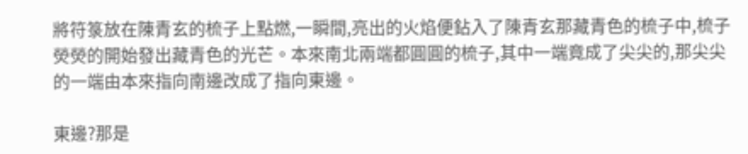將符箓放在陳青玄的梳子上點燃,一瞬間,亮出的火焰便鉆入了陳青玄那藏青色的梳子中,梳子熒熒的開始發出藏青色的光芒。本來南北兩端都圓圓的梳子,其中一端竟成了尖尖的,那尖尖的一端由本來指向南邊改成了指向東邊。

東邊?那是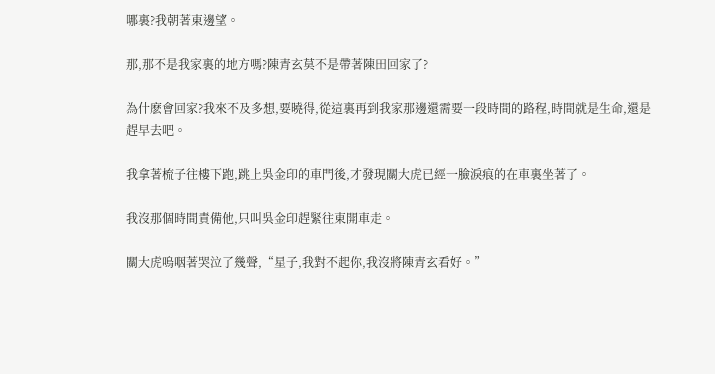哪裏?我朝著東邊望。

那,那不是我家裏的地方嗎?陳青玄莫不是帶著陳田回家了?

為什麽會回家?我來不及多想,要曉得,從這裏再到我家那邊還需要一段時間的路程,時間就是生命,還是趕早去吧。

我拿著梳子往樓下跑,跳上吳金印的車門後,才發現關大虎已經一臉淚痕的在車裏坐著了。

我沒那個時間責備他,只叫吳金印趕緊往東開車走。

關大虎嗚咽著哭泣了幾聲,“星子,我對不起你,我沒將陳青玄看好。”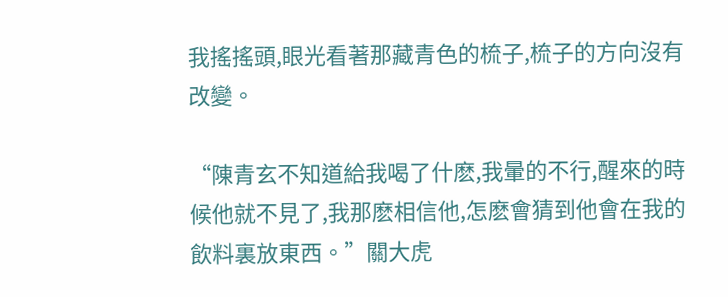我搖搖頭,眼光看著那藏青色的梳子,梳子的方向沒有改變。

“陳青玄不知道給我喝了什麽,我暈的不行,醒來的時候他就不見了,我那麽相信他,怎麽會猜到他會在我的飲料裏放東西。”關大虎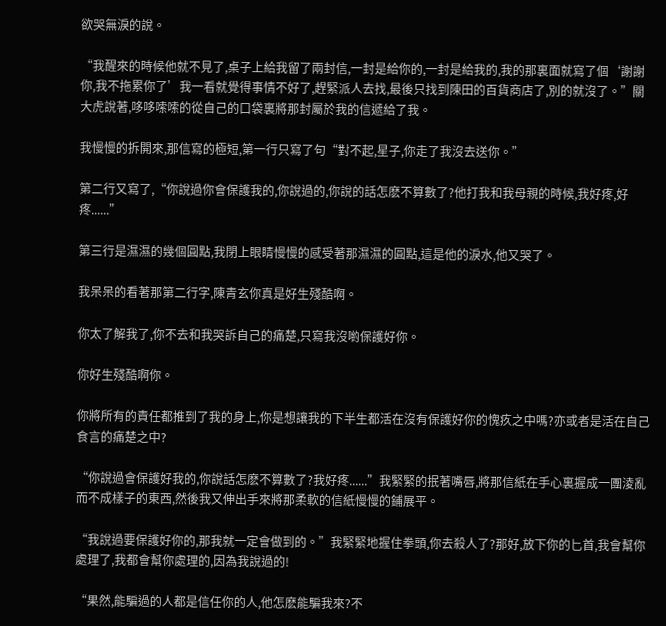欲哭無淚的說。

“我醒來的時候他就不見了,桌子上給我留了兩封信,一封是給你的,一封是給我的,我的那裏面就寫了個‘謝謝你,我不拖累你了’我一看就覺得事情不好了,趕緊派人去找,最後只找到陳田的百貨商店了,別的就沒了。”關大虎說著,哆哆嗦嗦的從自己的口袋裏將那封屬於我的信遞給了我。

我慢慢的拆開來,那信寫的極短,第一行只寫了句“對不起,星子,你走了我沒去送你。”

第二行又寫了,“你說過你會保護我的,你說過的,你說的話怎麽不算數了?他打我和我母親的時候,我好疼,好疼......”

第三行是濕濕的幾個圓點,我閉上眼睛慢慢的感受著那濕濕的圓點,這是他的淚水,他又哭了。

我呆呆的看著那第二行字,陳青玄你真是好生殘酷啊。

你太了解我了,你不去和我哭訴自己的痛楚,只寫我沒喲保護好你。

你好生殘酷啊你。

你將所有的責任都推到了我的身上,你是想讓我的下半生都活在沒有保護好你的愧疚之中嗎?亦或者是活在自己食言的痛楚之中?

“你說過會保護好我的,你說話怎麽不算數了?我好疼......”我緊緊的抿著嘴唇,將那信紙在手心裏握成一團淩亂而不成樣子的東西,然後我又伸出手來將那柔軟的信紙慢慢的鋪展平。

“我說過要保護好你的,那我就一定會做到的。”我緊緊地握住拳頭,你去殺人了?那好,放下你的匕首,我會幫你處理了,我都會幫你處理的,因為我說過的!

“果然,能騙過的人都是信任你的人,他怎麽能騙我來?不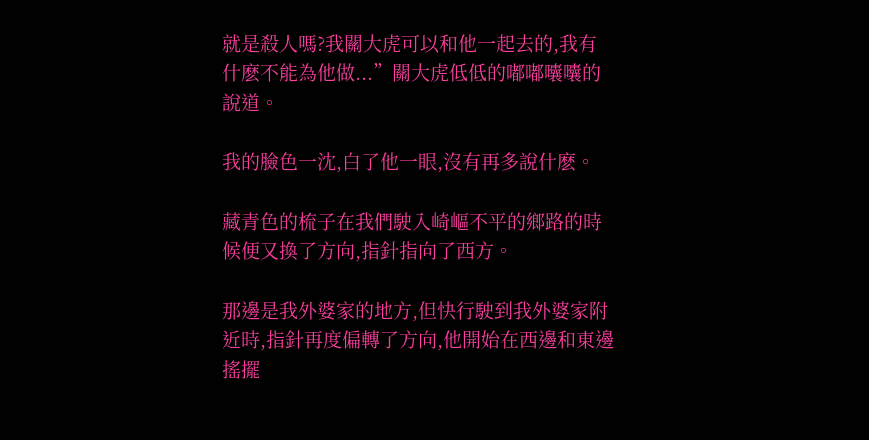就是殺人嗎?我關大虎可以和他一起去的,我有什麽不能為他做...”關大虎低低的嘟嘟囔囔的說道。

我的臉色一沈,白了他一眼,沒有再多說什麽。

藏青色的梳子在我們駛入崎嶇不平的鄉路的時候便又換了方向,指針指向了西方。

那邊是我外婆家的地方,但快行駛到我外婆家附近時,指針再度偏轉了方向,他開始在西邊和東邊搖擺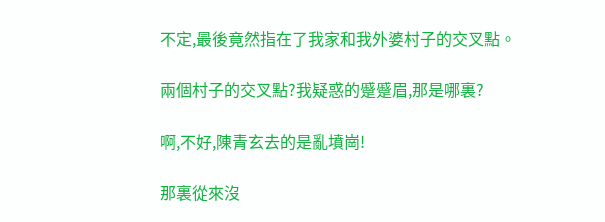不定,最後竟然指在了我家和我外婆村子的交叉點。

兩個村子的交叉點?我疑惑的蹙蹙眉,那是哪裏?

啊,不好,陳青玄去的是亂墳崗!

那裏從來沒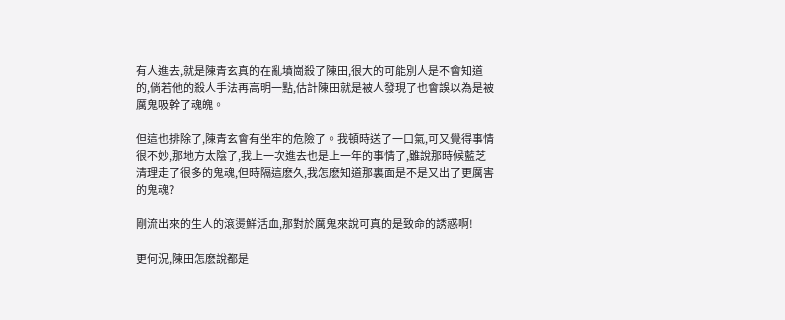有人進去,就是陳青玄真的在亂墳崗殺了陳田,很大的可能別人是不會知道的,倘若他的殺人手法再高明一點,估計陳田就是被人發現了也會誤以為是被厲鬼吸幹了魂魄。

但這也排除了,陳青玄會有坐牢的危險了。我頓時送了一口氣,可又覺得事情很不妙,那地方太陰了,我上一次進去也是上一年的事情了,雖說那時候藍芝清理走了很多的鬼魂,但時隔這麽久,我怎麽知道那裏面是不是又出了更厲害的鬼魂?

剛流出來的生人的滾燙鮮活血,那對於厲鬼來說可真的是致命的誘惑啊!

更何況,陳田怎麽說都是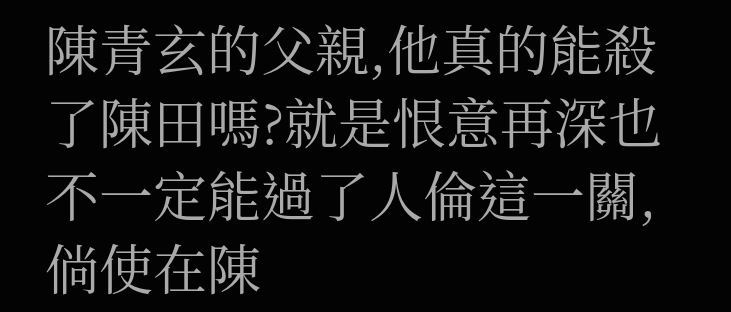陳青玄的父親,他真的能殺了陳田嗎?就是恨意再深也不一定能過了人倫這一關,倘使在陳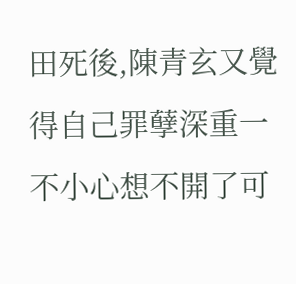田死後,陳青玄又覺得自己罪孽深重一不小心想不開了可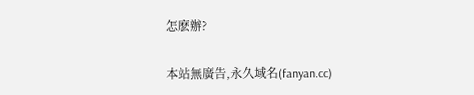怎麽辦?

本站無廣告,永久域名(fanyan.cc)